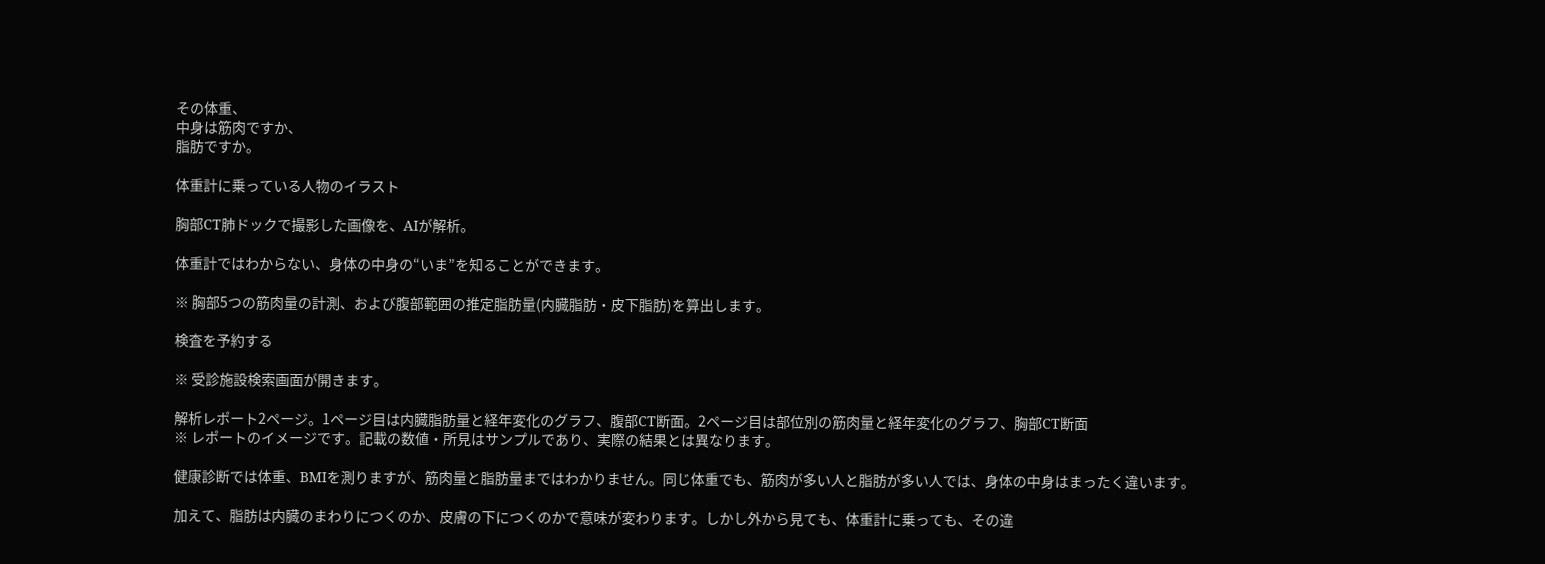その体重、
中身は筋肉ですか、
脂肪ですか。

体重計に乗っている人物のイラスト

胸部CT肺ドックで撮影した画像を、AIが解析。

体重計ではわからない、身体の中身の“いま”を知ることができます。

※ 胸部5つの筋肉量の計測、および腹部範囲の推定脂肪量(内臓脂肪・皮下脂肪)を算出します。

検査を予約する

※ 受診施設検索画面が開きます。

解析レポート2ページ。1ページ目は内臓脂肪量と経年変化のグラフ、腹部CT断面。2ページ目は部位別の筋肉量と経年変化のグラフ、胸部CT断面
※ レポートのイメージです。記載の数値・所見はサンプルであり、実際の結果とは異なります。

健康診断では体重、BMIを測りますが、筋肉量と脂肪量まではわかりません。同じ体重でも、筋肉が多い人と脂肪が多い人では、身体の中身はまったく違います。

加えて、脂肪は内臓のまわりにつくのか、皮膚の下につくのかで意味が変わります。しかし外から見ても、体重計に乗っても、その違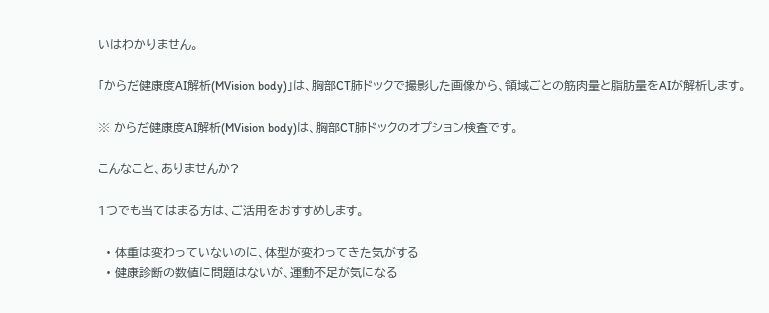いはわかりません。

「からだ健康度AI解析(MVision body)」は、胸部CT肺ドックで撮影した画像から、領域ごとの筋肉量と脂肪量をAIが解析します。

※ からだ健康度AI解析(MVision body)は、胸部CT肺ドックのオプション検査です。

こんなこと、ありませんか?

1つでも当てはまる方は、ご活用をおすすめします。

  • 体重は変わっていないのに、体型が変わってきた気がする
  • 健康診断の数値に問題はないが、運動不足が気になる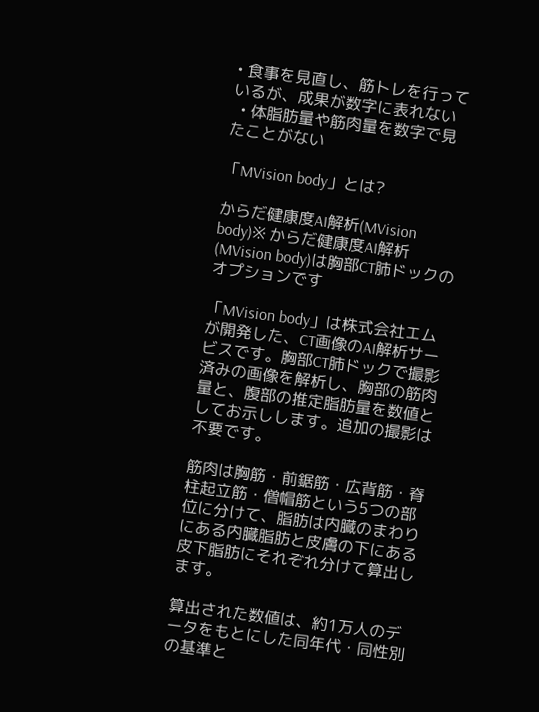• 食事を見直し、筋トレを行っているが、成果が数字に表れない
  • 体脂肪量や筋肉量を数字で見たことがない

「MVision body」とは?

からだ健康度AI解析(MVision body)※ からだ健康度AI解析(MVision body)は胸部CT肺ドックのオプションです

「MVision body」は株式会社エムが開発した、CT画像のAI解析サービスです。胸部CT肺ドックで撮影済みの画像を解析し、胸部の筋肉量と、腹部の推定脂肪量を数値としてお示しします。追加の撮影は不要です。

筋肉は胸筋・前鋸筋・広背筋・脊柱起立筋・僧帽筋という5つの部位に分けて、脂肪は内臓のまわりにある内臓脂肪と皮膚の下にある皮下脂肪にそれぞれ分けて算出します。

算出された数値は、約1万人のデータをもとにした同年代・同性別の基準と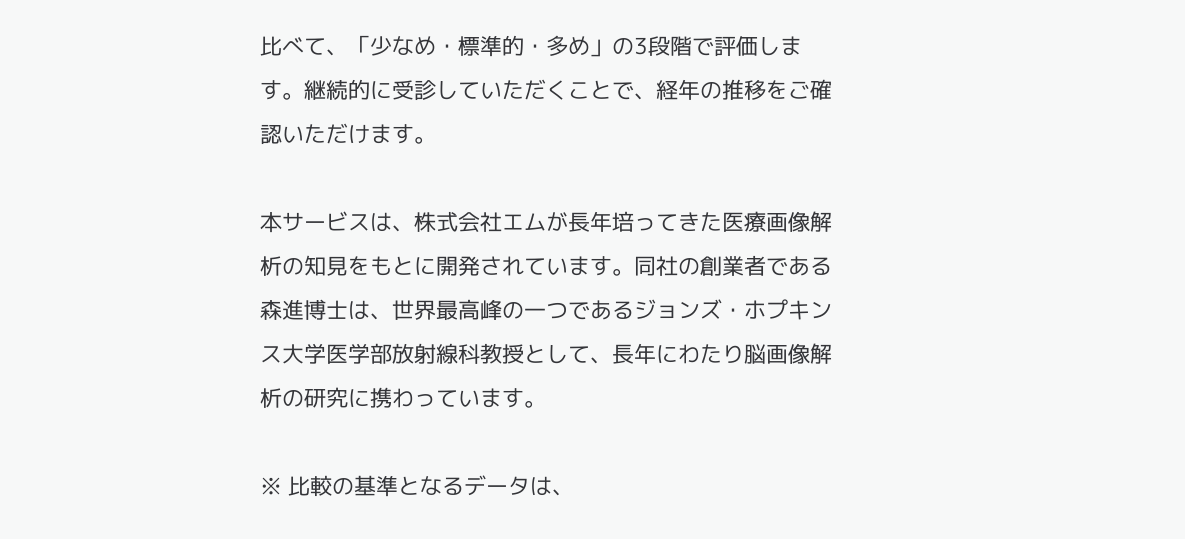比べて、「少なめ・標準的・多め」の3段階で評価します。継続的に受診していただくことで、経年の推移をご確認いただけます。

本サービスは、株式会社エムが長年培ってきた医療画像解析の知見をもとに開発されています。同社の創業者である森進博士は、世界最高峰の一つであるジョンズ・ホプキンス大学医学部放射線科教授として、長年にわたり脳画像解析の研究に携わっています。

※ 比較の基準となるデータは、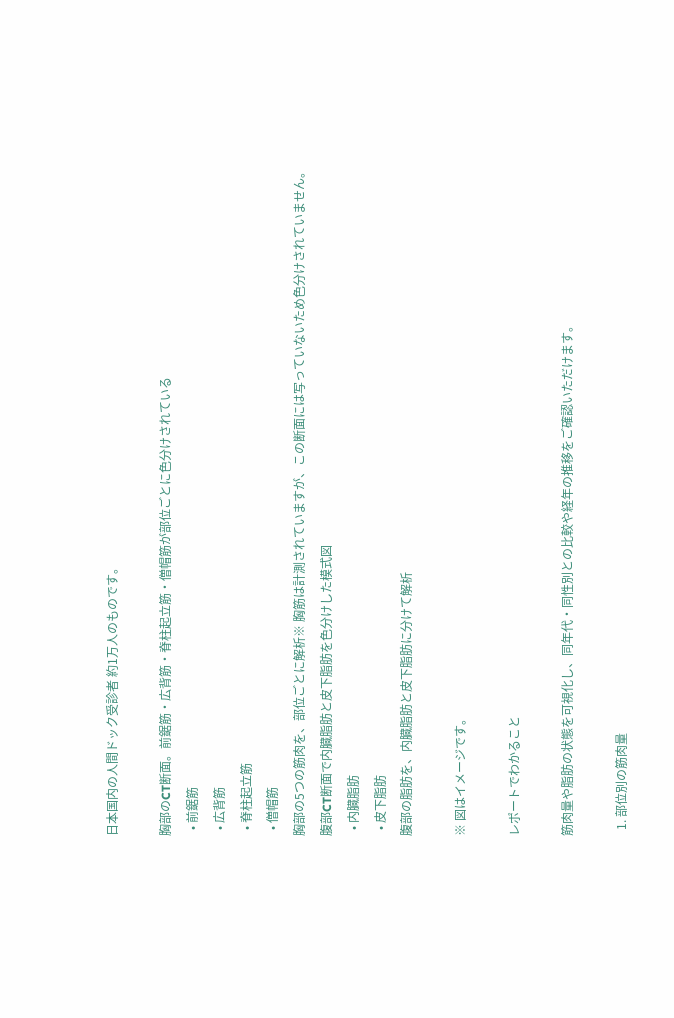日本国内の人間ドック受診者 約1万人のものです。

胸部のCT断面。前鋸筋・広背筋・脊柱起立筋・僧帽筋が部位ごとに色分けされている
  • 前鋸筋
  • 広背筋
  • 脊柱起立筋
  • 僧帽筋
胸部の5つの筋肉を、部位ごとに解析※ 胸筋は計測されていますが、この断面には写っていないため色分けされていません。
腹部CT断面で内臓脂肪と皮下脂肪を色分けした模式図
  • 内臓脂肪
  • 皮下脂肪
腹部の脂肪を、内臓脂肪と皮下脂肪に分けて解析

※ 図はイメージです。

レポートでわかること

筋肉量や脂肪の状態を可視化し、同年代・同性別との比較や経年の推移をご確認いただけます。

  1. 部位別の筋肉量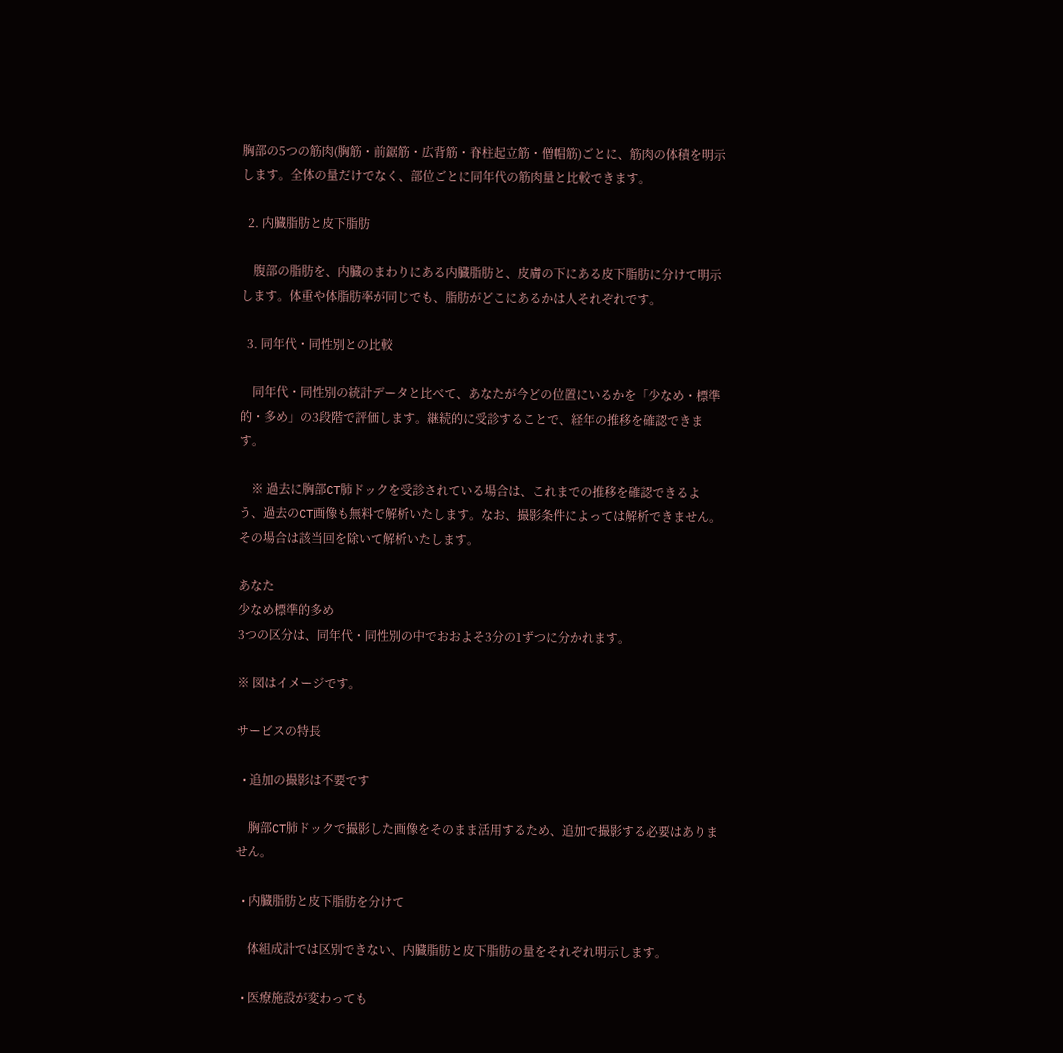胸部の5つの筋肉(胸筋・前鋸筋・広背筋・脊柱起立筋・僧帽筋)ごとに、筋肉の体積を明示します。全体の量だけでなく、部位ごとに同年代の筋肉量と比較できます。

  2. 内臓脂肪と皮下脂肪

    腹部の脂肪を、内臓のまわりにある内臓脂肪と、皮膚の下にある皮下脂肪に分けて明示します。体重や体脂肪率が同じでも、脂肪がどこにあるかは人それぞれです。

  3. 同年代・同性別との比較

    同年代・同性別の統計データと比べて、あなたが今どの位置にいるかを「少なめ・標準的・多め」の3段階で評価します。継続的に受診することで、経年の推移を確認できます。

    ※ 過去に胸部CT肺ドックを受診されている場合は、これまでの推移を確認できるよう、過去のCT画像も無料で解析いたします。なお、撮影条件によっては解析できません。その場合は該当回を除いて解析いたします。

あなた
少なめ標準的多め
3つの区分は、同年代・同性別の中でおおよそ3分の1ずつに分かれます。

※ 図はイメージです。

サービスの特長

  • 追加の撮影は不要です

    胸部CT肺ドックで撮影した画像をそのまま活用するため、追加で撮影する必要はありません。

  • 内臓脂肪と皮下脂肪を分けて

    体組成計では区別できない、内臓脂肪と皮下脂肪の量をそれぞれ明示します。

  • 医療施設が変わっても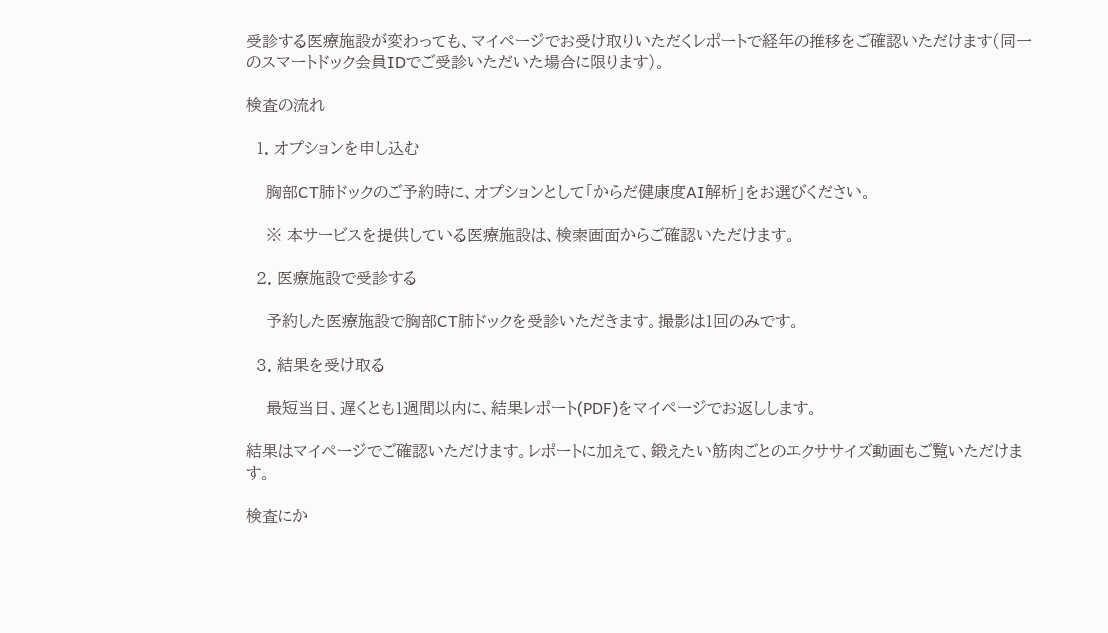受診する医療施設が変わっても、マイページでお受け取りいただくレポートで経年の推移をご確認いただけます(同一のスマートドック会員IDでご受診いただいた場合に限ります)。

検査の流れ

  1. オプションを申し込む

    胸部CT肺ドックのご予約時に、オプションとして「からだ健康度AI解析」をお選びください。

    ※ 本サービスを提供している医療施設は、検索画面からご確認いただけます。

  2. 医療施設で受診する

    予約した医療施設で胸部CT肺ドックを受診いただきます。撮影は1回のみです。

  3. 結果を受け取る

    最短当日、遅くとも1週間以内に、結果レポート(PDF)をマイページでお返しします。

結果はマイページでご確認いただけます。レポートに加えて、鍛えたい筋肉ごとのエクササイズ動画もご覧いただけます。

検査にか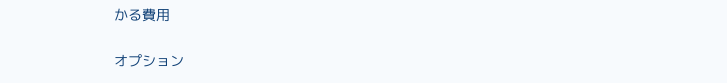かる費用

オプション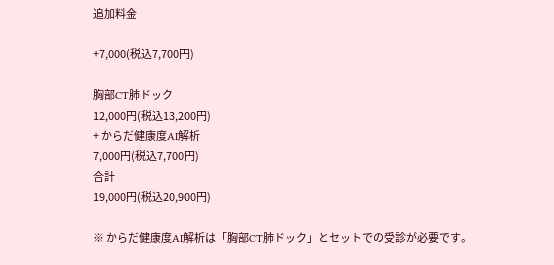追加料金

+7,000(税込7,700円)

胸部CT肺ドック
12,000円(税込13,200円)
+ からだ健康度AI解析
7,000円(税込7,700円)
合計
19,000円(税込20,900円)

※ からだ健康度AI解析は「胸部CT肺ドック」とセットでの受診が必要です。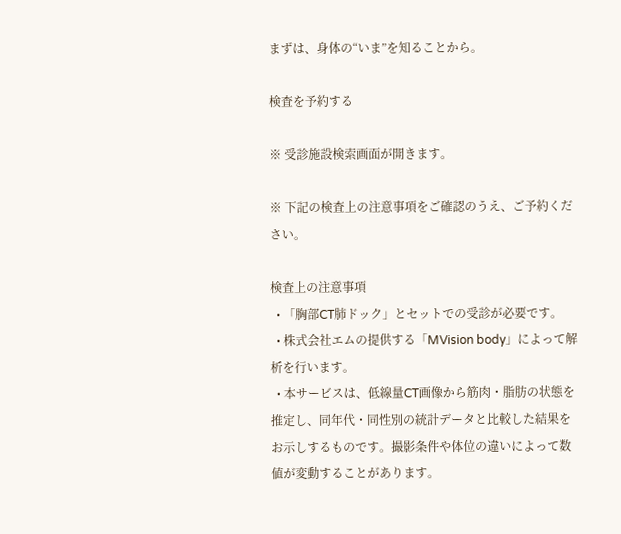まずは、身体の“いま”を知ることから。

検査を予約する

※ 受診施設検索画面が開きます。

※ 下記の検査上の注意事項をご確認のうえ、ご予約ください。

検査上の注意事項
  • 「胸部CT肺ドック」とセットでの受診が必要です。
  • 株式会社エムの提供する「MVision body」によって解析を行います。
  • 本サービスは、低線量CT画像から筋肉・脂肪の状態を推定し、同年代・同性別の統計データと比較した結果をお示しするものです。撮影条件や体位の違いによって数値が変動することがあります。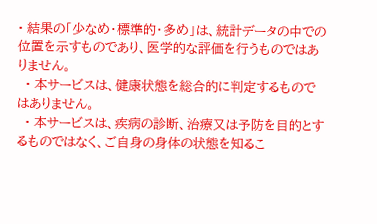• 結果の「少なめ・標準的・多め」は、統計データの中での位置を示すものであり、医学的な評価を行うものではありません。
  • 本サービスは、健康状態を総合的に判定するものではありません。
  • 本サービスは、疾病の診断、治療又は予防を目的とするものではなく、ご自身の身体の状態を知るこ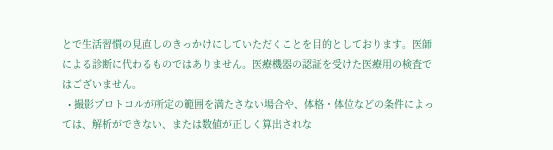とで生活習慣の見直しのきっかけにしていただくことを目的としております。医師による診断に代わるものではありません。医療機器の認証を受けた医療用の検査ではございません。
  • 撮影プロトコルが所定の範囲を満たさない場合や、体格・体位などの条件によっては、解析ができない、または数値が正しく算出されな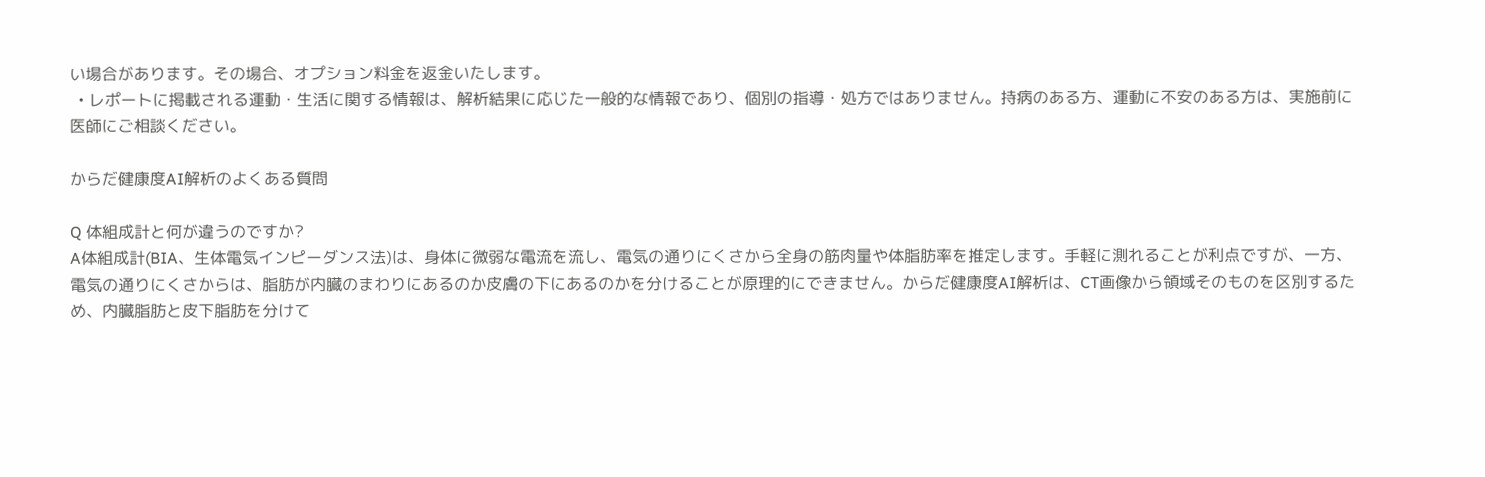い場合があります。その場合、オプション料金を返金いたします。
  • レポートに掲載される運動・生活に関する情報は、解析結果に応じた一般的な情報であり、個別の指導・処方ではありません。持病のある方、運動に不安のある方は、実施前に医師にご相談ください。

からだ健康度AI解析のよくある質問

Q 体組成計と何が違うのですか?
A体組成計(BIA、生体電気インピーダンス法)は、身体に微弱な電流を流し、電気の通りにくさから全身の筋肉量や体脂肪率を推定します。手軽に測れることが利点ですが、一方、電気の通りにくさからは、脂肪が内臓のまわりにあるのか皮膚の下にあるのかを分けることが原理的にできません。からだ健康度AI解析は、CT画像から領域そのものを区別するため、内臓脂肪と皮下脂肪を分けて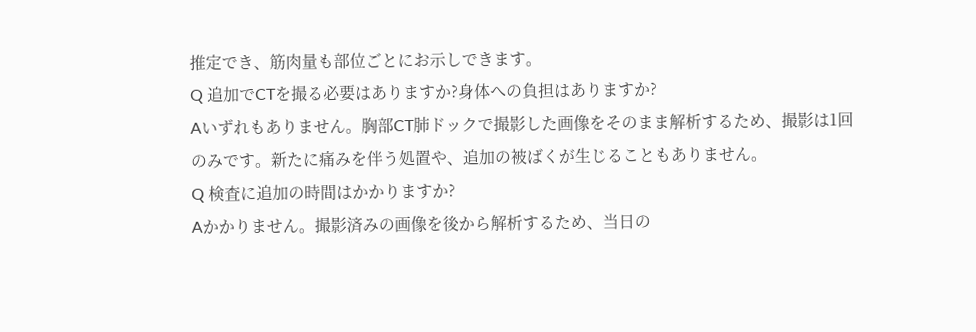推定でき、筋肉量も部位ごとにお示しできます。
Q 追加でCTを撮る必要はありますか?身体への負担はありますか?
Aいずれもありません。胸部CT肺ドックで撮影した画像をそのまま解析するため、撮影は1回のみです。新たに痛みを伴う処置や、追加の被ばくが生じることもありません。
Q 検査に追加の時間はかかりますか?
Aかかりません。撮影済みの画像を後から解析するため、当日の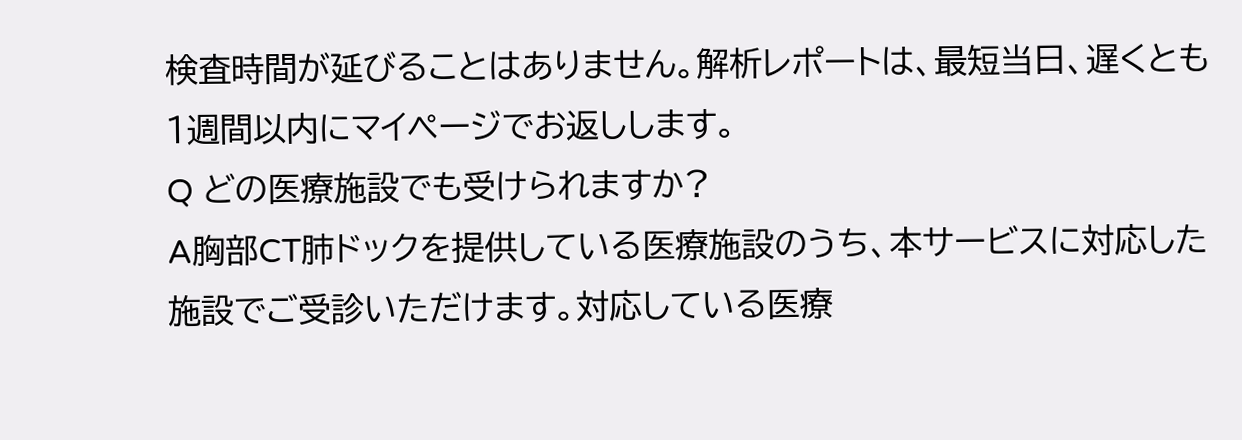検査時間が延びることはありません。解析レポートは、最短当日、遅くとも1週間以内にマイページでお返しします。
Q どの医療施設でも受けられますか?
A胸部CT肺ドックを提供している医療施設のうち、本サービスに対応した施設でご受診いただけます。対応している医療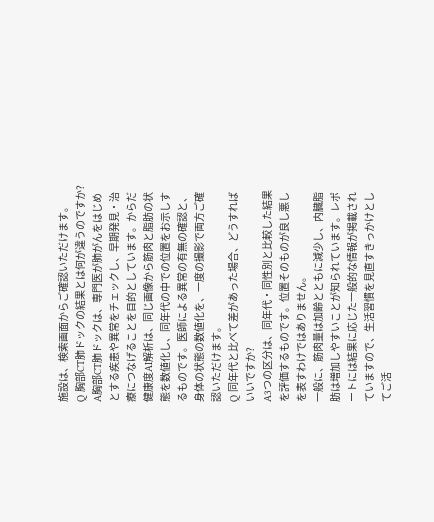施設は、検索画面からご確認いただけます。
Q 胸部CT肺ドックの結果とは何が違うのですか?
A胸部CT肺ドックは、専門医が肺がんをはじめとする疾患や異常をチェックし、早期発見・治療につなげることを目的としています。からだ健康度AI解析は、同じ画像から筋肉と脂肪の状態を数値化し、同年代の中での位置をお示しするものです。医師による異常の有無の確認と、身体の状態の数値化を、一度の撮影で両方ご確認いただけます。
Q 同年代と比べて差があった場合、どうすればいいですか?
A3つの区分は、同年代・同性別と比較した結果を評価するものです。位置そのものが良し悪しを表すわけではありません。
一般に、筋肉量は加齢とともに減少し、内臓脂肪は増加しやすいことが知られています。レポートには結果に応じた一般的な情報が掲載されていますので、生活習慣を見直すきっかけとしてご活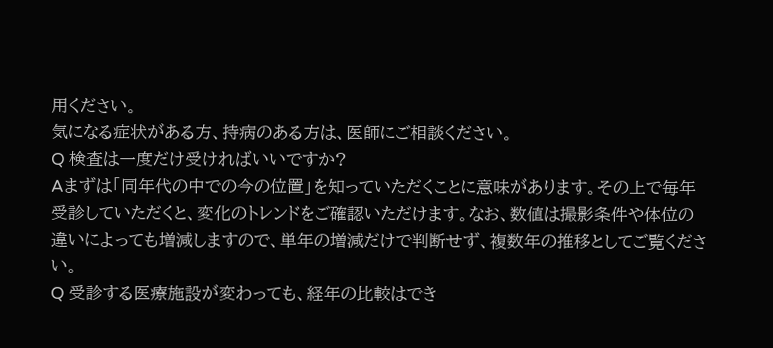用ください。
気になる症状がある方、持病のある方は、医師にご相談ください。
Q 検査は一度だけ受ければいいですか?
Aまずは「同年代の中での今の位置」を知っていただくことに意味があります。その上で毎年受診していただくと、変化のトレンドをご確認いただけます。なお、数値は撮影条件や体位の違いによっても増減しますので、単年の増減だけで判断せず、複数年の推移としてご覧ください。
Q 受診する医療施設が変わっても、経年の比較はでき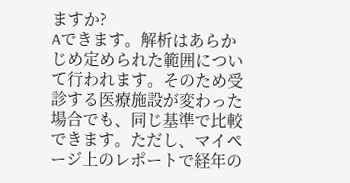ますか?
Aできます。解析はあらかじめ定められた範囲について行われます。そのため受診する医療施設が変わった場合でも、同じ基準で比較できます。ただし、マイページ上のレポートで経年の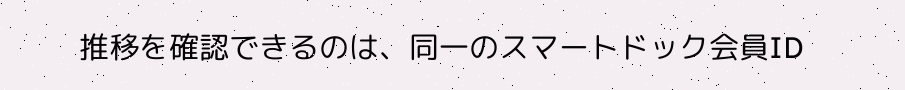推移を確認できるのは、同一のスマートドック会員ID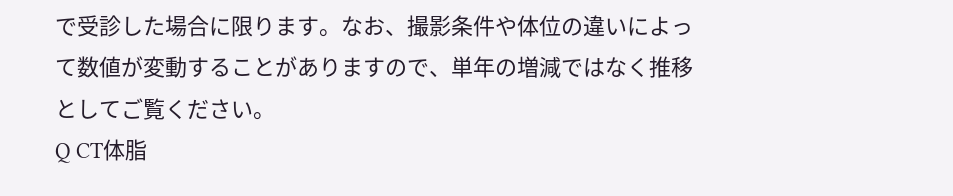で受診した場合に限ります。なお、撮影条件や体位の違いによって数値が変動することがありますので、単年の増減ではなく推移としてご覧ください。
Q CT体脂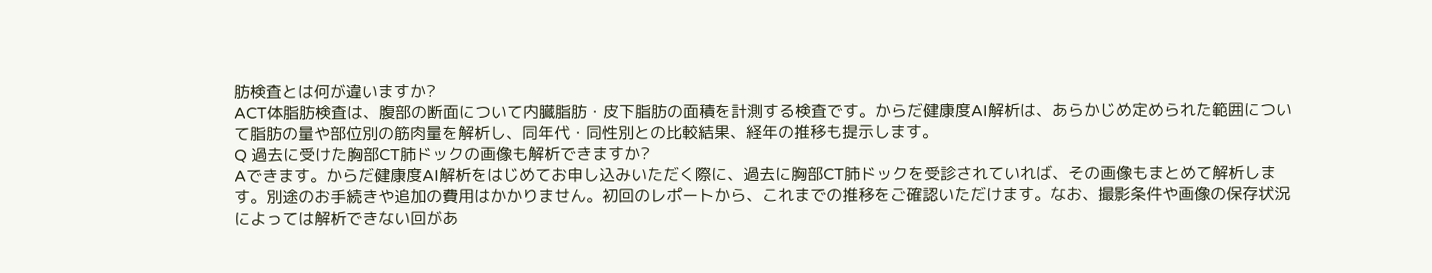肪検査とは何が違いますか?
ACT体脂肪検査は、腹部の断面について内臓脂肪・皮下脂肪の面積を計測する検査です。からだ健康度AI解析は、あらかじめ定められた範囲について脂肪の量や部位別の筋肉量を解析し、同年代・同性別との比較結果、経年の推移も提示します。
Q 過去に受けた胸部CT肺ドックの画像も解析できますか?
Aできます。からだ健康度AI解析をはじめてお申し込みいただく際に、過去に胸部CT肺ドックを受診されていれば、その画像もまとめて解析します。別途のお手続きや追加の費用はかかりません。初回のレポートから、これまでの推移をご確認いただけます。なお、撮影条件や画像の保存状況によっては解析できない回があ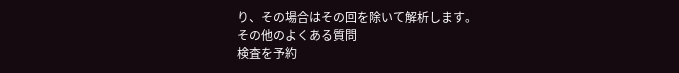り、その場合はその回を除いて解析します。
その他のよくある質問
検査を予約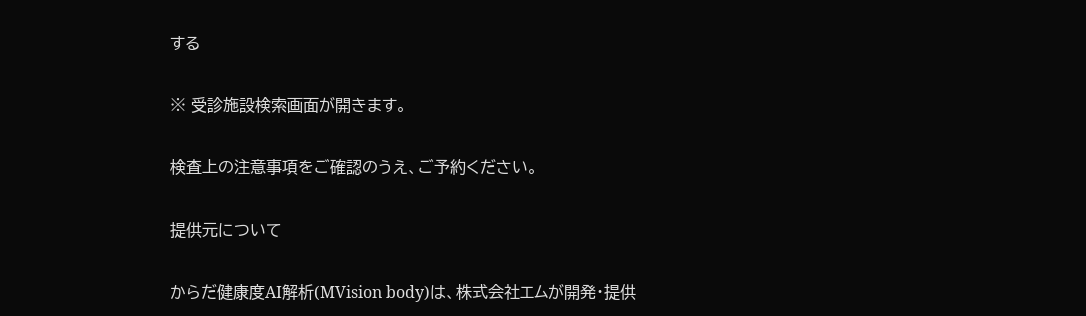する

※ 受診施設検索画面が開きます。

検査上の注意事項をご確認のうえ、ご予約ください。

提供元について

からだ健康度AI解析(MVision body)は、株式会社エムが開発・提供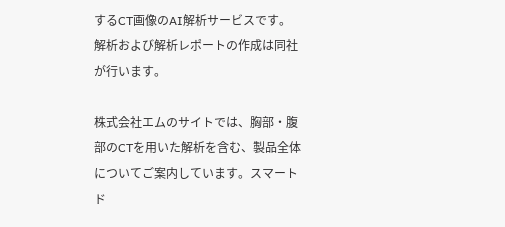するCT画像のAI解析サービスです。解析および解析レポートの作成は同社が行います。

株式会社エムのサイトでは、胸部・腹部のCTを用いた解析を含む、製品全体についてご案内しています。スマートド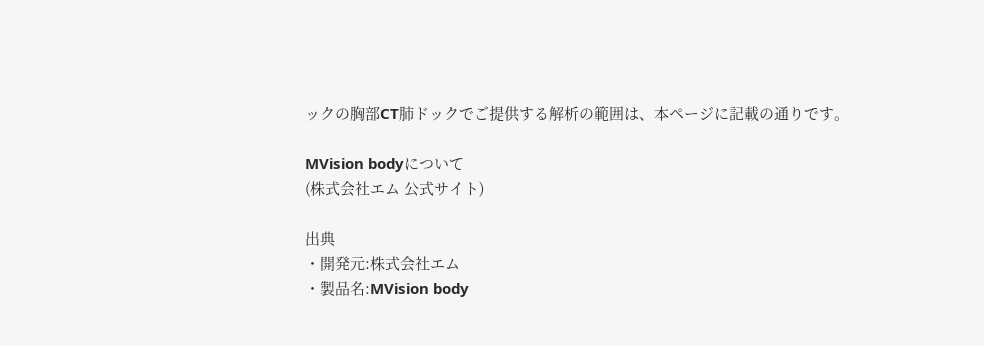ックの胸部CT肺ドックでご提供する解析の範囲は、本ページに記載の通りです。

MVision bodyについて
(株式会社エム 公式サイト)

出典
・開発元:株式会社エム
・製品名:MVision body